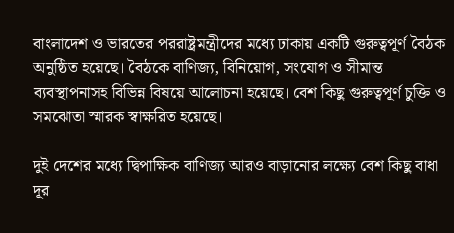বাংলাদেশ ও ভারতের পররাষ্ট্রমন্ত্রীদের মধ্যে ঢাকায় একটি গুরুত্বপূর্ণ বৈঠক অনুষ্ঠিত হয়েছে। বৈঠকে বাণিজ্য, বিনিয়োগ, সংযোগ ও সীমান্ত ব্যবস্থাপনাসহ বিভিন্ন বিষয়ে আলোচনা হয়েছে। বেশ কিছু গুরুত্বপূর্ণ চুক্তি ও সমঝোতা স্মারক স্বাক্ষরিত হয়েছে।

দুই দেশের মধ্যে দ্বিপাক্ষিক বাণিজ্য আরও বাড়ানোর লক্ষ্যে বেশ কিছু বাধা দূর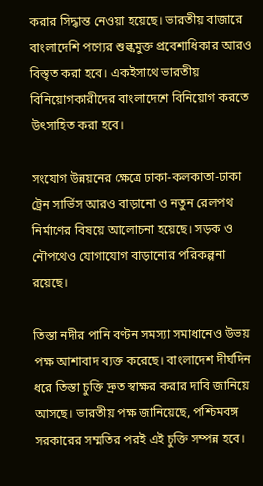করার সিদ্ধান্ত নেওয়া হয়েছে। ভারতীয় বাজারে বাংলাদেশি পণ্যের শুল্কমুক্ত প্রবেশাধিকার আরও বিস্তৃত করা হবে। একইসাথে ভারতীয় বিনিয়োগকারীদের বাংলাদেশে বিনিয়োগ করতে উৎসাহিত করা হবে।

সংযোগ উন্নয়নের ক্ষেত্রে ঢাকা-কলকাতা-ঢাকা ট্রেন সার্ভিস আরও বাড়ানো ও নতুন রেলপথ নির্মাণের বিষয়ে আলোচনা হয়েছে। সড়ক ও নৌপথেও যোগাযোগ বাড়ানোর পরিকল্পনা রয়েছে।

তিস্তা নদীর পানি বণ্টন সমস্যা সমাধানেও উভয় পক্ষ আশাবাদ ব্যক্ত করেছে। বাংলাদেশ দীর্ঘদিন ধরে তিস্তা চুক্তি দ্রুত স্বাক্ষর করার দাবি জানিয়ে আসছে। ভারতীয় পক্ষ জানিয়েছে, পশ্চিমবঙ্গ সরকারের সম্মতির পরই এই চুক্তি সম্পন্ন হবে।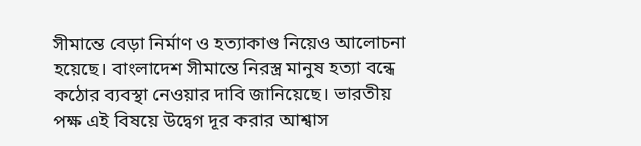সীমান্তে বেড়া নির্মাণ ও হত্যাকাণ্ড নিয়েও আলোচনা হয়েছে। বাংলাদেশ সীমান্তে নিরস্ত্র মানুষ হত্যা বন্ধে কঠোর ব্যবস্থা নেওয়ার দাবি জানিয়েছে। ভারতীয় পক্ষ এই বিষয়ে উদ্বেগ দূর করার আশ্বাস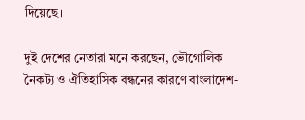দিয়েছে।

দুই দেশের নেতারা মনে করছেন, ভৌগোলিক নৈকট্য ও ঐতিহাসিক বন্ধনের কারণে বাংলাদেশ-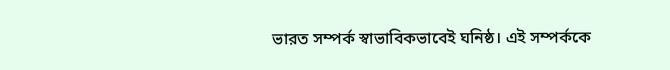ভারত সম্পর্ক স্বাভাবিকভাবেই ঘনিষ্ঠ। এই সম্পর্ককে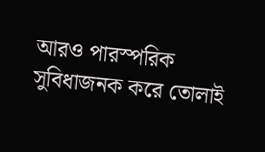আরও পারস্পরিক সুবিধাজনক করে তোলাই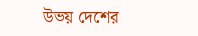উভয় দেশের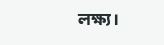লক্ষ্য।